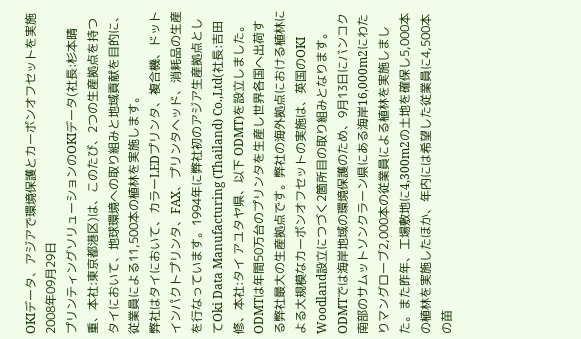OKIデータ、アジアで環境保護とカーボンオフセットを実施
2008年09月29日
プリンティングソリューションのOKIデータ(社長:杉本晴重、本社:東京都港区)は、このたび、2つの生産拠点を持つタイにおいて、地球環境への取り組みと地域貢献を目的に、従業員による11,500本の植林を実施します。
弊社はタイにおいて、カラーLEDプリンタ、複合機、ドットインパクトプリンタ、FAX、プリンタヘッド、消耗品の生産を行なっています。1994年に弊社初のアジア生産拠点としてOki Data Manufacturing (Thailand) Co.,Ltd(社長:吉田修、本社:タイ アユタヤ県、以下 ODMT)を設立しました。ODMTは年間50万台のプリンタを生産し世界各国へ出荷する弊社最大の生産拠点です。弊社の海外拠点における植林による大規模なカーボンオフセットの実施は、英国のOKI Woodland設立につづく2箇所目の取り組みとなります。
ODMTでは海岸地域の環境保護のため、9月13日にバンコク南部のサムットソンクラーン県にある海岸16,000m2にわたりマングローブ2,000本の従業員による植林を実施しました。また昨年、工場敷地に4,300m2の土地を確保し5,000本の植林を実施したほか、年内には希望した従業員に4,500本の苗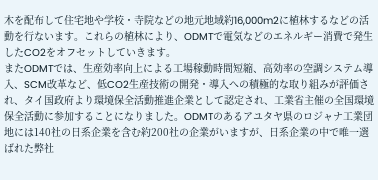木を配布して住宅地や学校・寺院などの地元地域約16,000m2に植林するなどの活動を行ないます。これらの植林により、ODMTで電気などのエネルギー消費で発生したCO2をオフセットしていきます。
またODMTでは、生産効率向上による工場稼動時間短縮、高効率の空調システム導入、SCM改革など、低CO2生産技術の開発・導入への積極的な取り組みが評価され、タイ国政府より環境保全活動推進企業として認定され、工業省主催の全国環境保全活動に参加することになりました。ODMTのあるアユタヤ県のロジャナ工業団地には140社の日系企業を含む約200社の企業がいますが、日系企業の中で唯一選ばれた弊社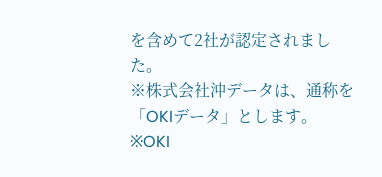を含めて2社が認定されました。
※株式会社沖データは、通称を「OKIデータ」とします。
※OKI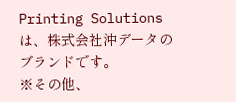Printing Solutionsは、株式会社沖データのブランドです。
※その他、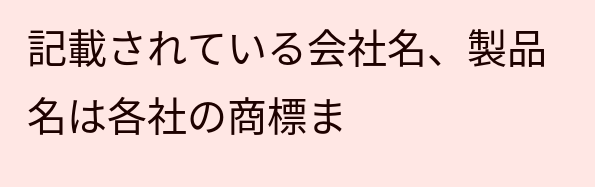記載されている会社名、製品名は各社の商標ま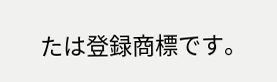たは登録商標です。